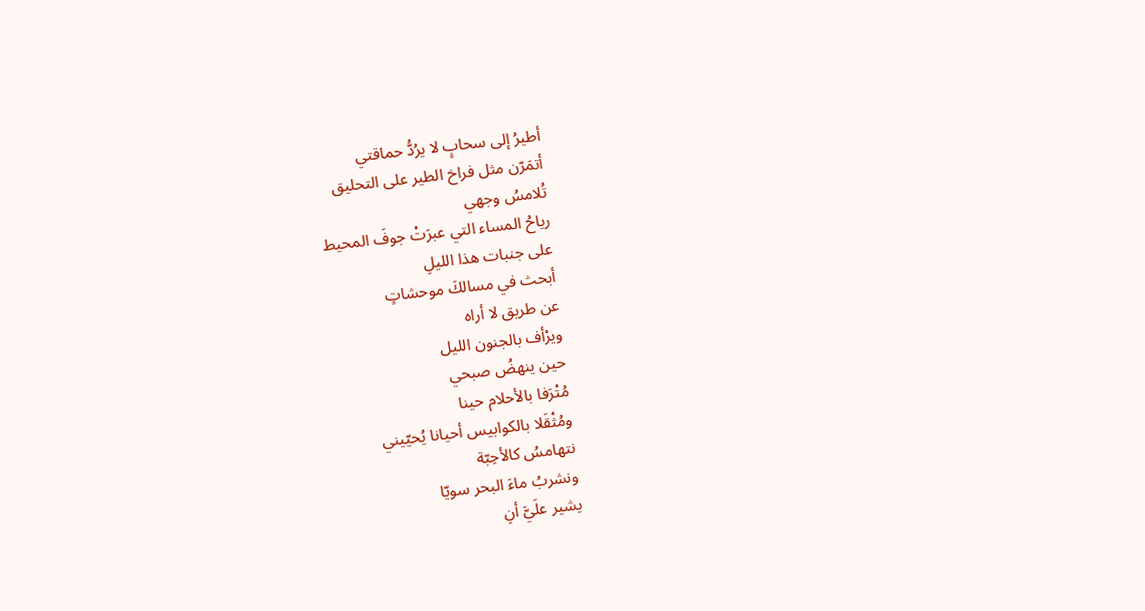أطيرُ إلى سحابٍ لا يرُدُّ حماقتي
أتمَرّن مثل فراخ الطير على التحليق
تُلامسُ وجهي
رياحُ المساء التي عبرَتْ جوفَ المحيط
على جنبات هذا الليلِ
أبحث في مسالكَ موحشاتٍ
عن طريق لا أراه
ويرْأف بالجنون الليل
حين ينهضُ صبحي
مُتْرَفا بالأحلام حينا
ومُثْقَلا بالكوابيس أحيانا يُحيّيني
نتهامسُ كالأحِبّة
ونشربُ ماءَ البحر سويّا
يشير علَيَّ أنِ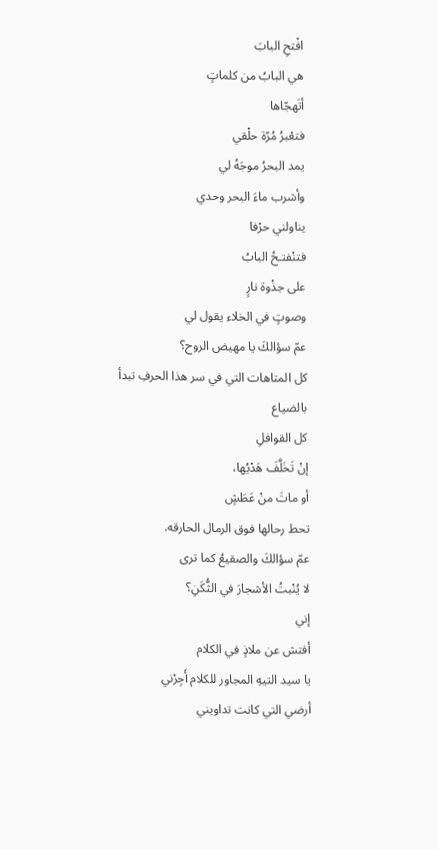افْتحِ البابَ
هي البابُ من كلماتٍ
أتَهجّاها
فتعْبرُ مُرّة حلْقي
يمد البحرُ موجَهُ لي
وأشرب ماءَ البحر وحدي
يناولني حرْفا
فتنْفتـحُ البابُ
على جذْوة نارٍ
وصوتٍ في الخلاء يقول لي
عمّ سؤالكَ يا مهيض الروح؟
كل المتاهات التي في سر هذا الحرفِ تبدأ بالضياع
كل القوافلِ
إنْ تَخَلَّفَ هَدْيُها،
أو ماتَ منْ عَطَشٍ
تحط رحالها فوق الرمال الحارقه.
عمّ سؤالكَ والصقيعُ كما ترى
لا يُنْبتُ الأشجارَ في الثُّكَنِ؟
إني
أفتش عن ملاذٍ في الكلام
يا سيد التيهِ المجاور للكلام أَجِرْني
أرضي التي كانت تداويني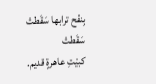بِنفْح ترابها سَقَطتْ
سَقَطتْ
كبيْتِ عاهرةٍ قديم.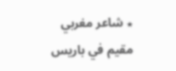٭ شاعر مغربي مقيم في باريس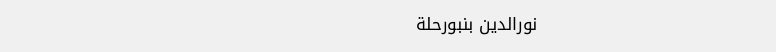نورالدين بنبورحلة